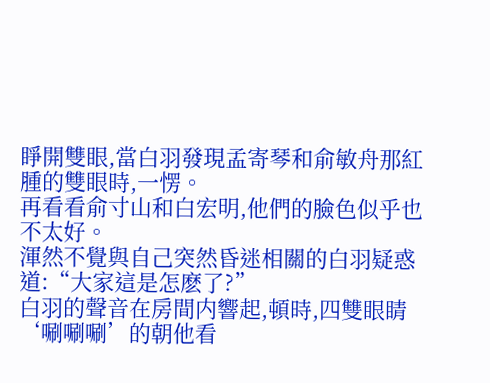睜開雙眼,當白羽發現孟寄琴和俞敏舟那紅腫的雙眼時,一愣。
再看看俞寸山和白宏明,他們的臉色似乎也不太好。
渾然不覺與自己突然昏迷相關的白羽疑惑道:“大家這是怎麽了?”
白羽的聲音在房間内響起,頓時,四雙眼睛‘唰唰唰’的朝他看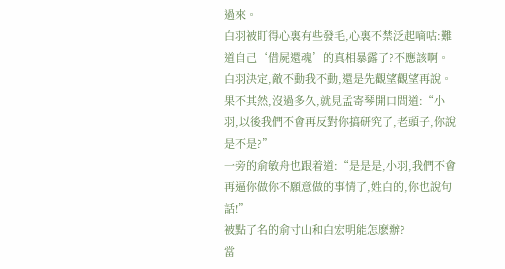過來。
白羽被盯得心裏有些發毛,心裏不禁泛起嘀咕:難道自己‘借屍還魂’的真相暴露了?不應該啊。
白羽決定,敵不動我不動,還是先觀望觀望再說。
果不其然,沒過多久,就見孟寄琴開口問道:“小羽,以後我們不會再反對你搞研究了,老頭子,你說是不是?”
一旁的俞敏舟也跟着道:“是是是,小羽,我們不會再逼你做你不願意做的事情了,姓白的,你也說句話!”
被點了名的俞寸山和白宏明能怎麽辦?
當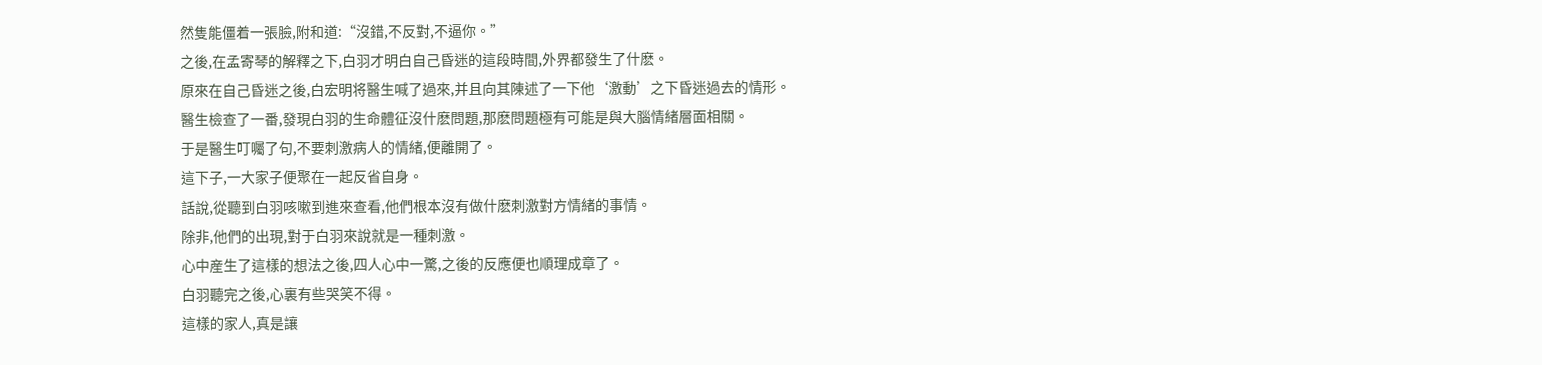然隻能僵着一張臉,附和道:“沒錯,不反對,不逼你。”
之後,在孟寄琴的解釋之下,白羽才明白自己昏迷的這段時間,外界都發生了什麽。
原來在自己昏迷之後,白宏明将醫生喊了過來,并且向其陳述了一下他‘激動’之下昏迷過去的情形。
醫生檢查了一番,發現白羽的生命體征沒什麽問題,那麽問題極有可能是與大腦情緒層面相關。
于是醫生叮囑了句,不要刺激病人的情緒,便離開了。
這下子,一大家子便聚在一起反省自身。
話說,從聽到白羽咳嗽到進來查看,他們根本沒有做什麽刺激對方情緒的事情。
除非,他們的出現,對于白羽來說就是一種刺激。
心中産生了這樣的想法之後,四人心中一驚,之後的反應便也順理成章了。
白羽聽完之後,心裏有些哭笑不得。
這樣的家人,真是讓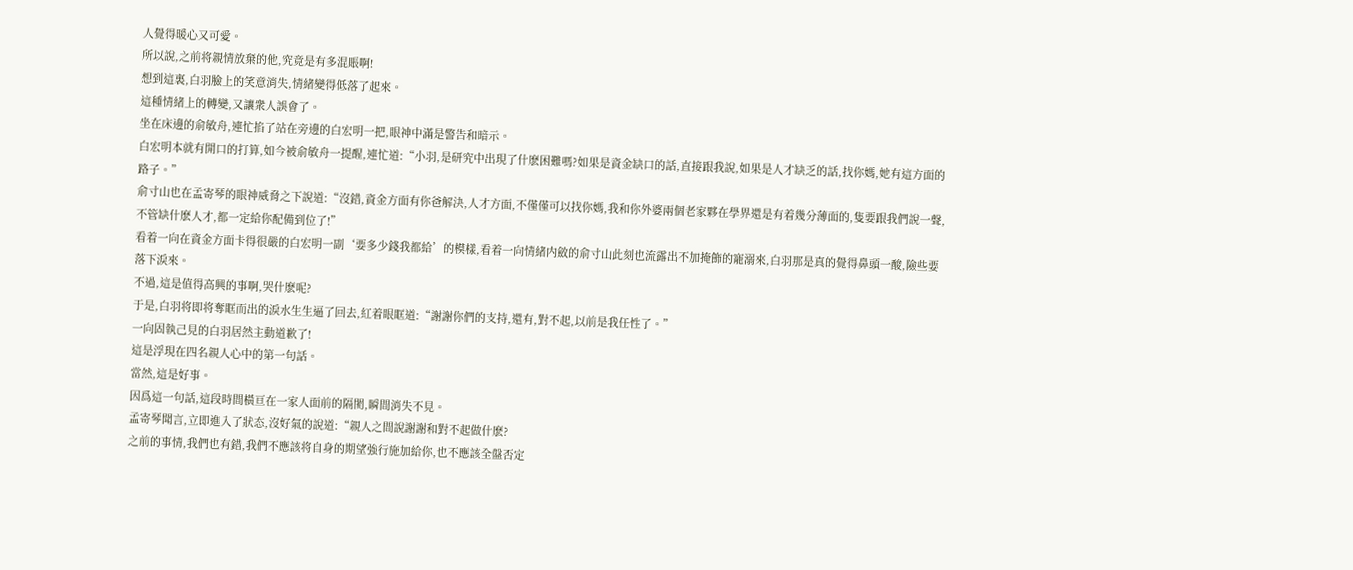人覺得暖心又可愛。
所以說,之前将親情放棄的他,究竟是有多混賬啊!
想到這裏,白羽臉上的笑意消失,情緒變得低落了起來。
這種情緒上的轉變,又讓衆人誤會了。
坐在床邊的俞敏舟,連忙掐了站在旁邊的白宏明一把,眼神中滿是警告和暗示。
白宏明本就有開口的打算,如今被俞敏舟一提醒,連忙道:“小羽,是研究中出現了什麽困難嗎?如果是資金缺口的話,直接跟我說,如果是人才缺乏的話,找你媽,她有這方面的路子。”
俞寸山也在孟寄琴的眼神威脅之下說道:“沒錯,資金方面有你爸解決,人才方面,不僅僅可以找你媽,我和你外婆兩個老家夥在學界還是有着幾分薄面的,隻要跟我們說一聲,不管缺什麽人才,都一定給你配備到位了!”
看着一向在資金方面卡得很嚴的白宏明一副‘要多少錢我都給’的模樣,看着一向情緒内斂的俞寸山此刻也流露出不加掩飾的寵溺來,白羽那是真的覺得鼻頭一酸,險些要落下淚來。
不過,這是值得高興的事啊,哭什麽呢?
于是,白羽将即将奪眶而出的淚水生生逼了回去,紅着眼眶道:“謝謝你們的支持,還有,對不起,以前是我任性了。”
一向固執己見的白羽居然主動道歉了!
這是浮現在四名親人心中的第一句話。
當然,這是好事。
因爲這一句話,這段時間橫亘在一家人面前的隔閡,瞬間消失不見。
孟寄琴聞言,立即進入了狀态,沒好氣的說道:“親人之間說謝謝和對不起做什麽?
之前的事情,我們也有錯,我們不應該将自身的期望強行施加給你,也不應該全盤否定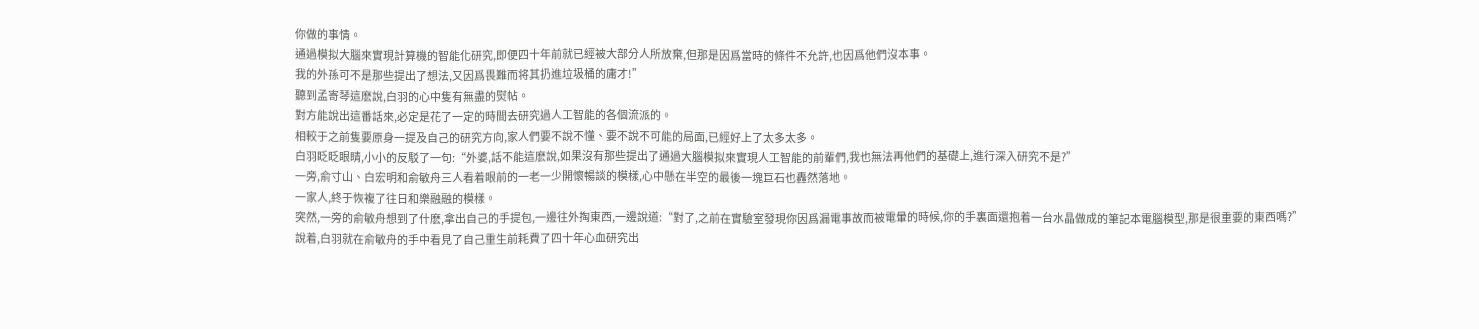你做的事情。
通過模拟大腦來實現計算機的智能化研究,即便四十年前就已經被大部分人所放棄,但那是因爲當時的條件不允許,也因爲他們沒本事。
我的外孫可不是那些提出了想法,又因爲畏難而将其扔進垃圾桶的庸才!”
聽到孟寄琴這麽說,白羽的心中隻有無盡的熨帖。
對方能說出這番話來,必定是花了一定的時間去研究過人工智能的各個流派的。
相較于之前隻要原身一提及自己的研究方向,家人們要不說不懂、要不說不可能的局面,已經好上了太多太多。
白羽眨眨眼睛,小小的反駁了一句:“外婆,話不能這麽說,如果沒有那些提出了通過大腦模拟來實現人工智能的前輩們,我也無法再他們的基礎上,進行深入研究不是?”
一旁,俞寸山、白宏明和俞敏舟三人看着眼前的一老一少開懷暢談的模樣,心中懸在半空的最後一塊巨石也轟然落地。
一家人,終于恢複了往日和樂融融的模樣。
突然,一旁的俞敏舟想到了什麽,拿出自己的手提包,一邊往外掏東西,一邊說道:“對了,之前在實驗室發現你因爲漏電事故而被電暈的時候,你的手裏面還抱着一台水晶做成的筆記本電腦模型,那是很重要的東西嗎?”
說着,白羽就在俞敏舟的手中看見了自己重生前耗費了四十年心血研究出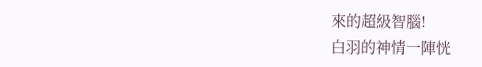來的超級智腦!
白羽的神情一陣恍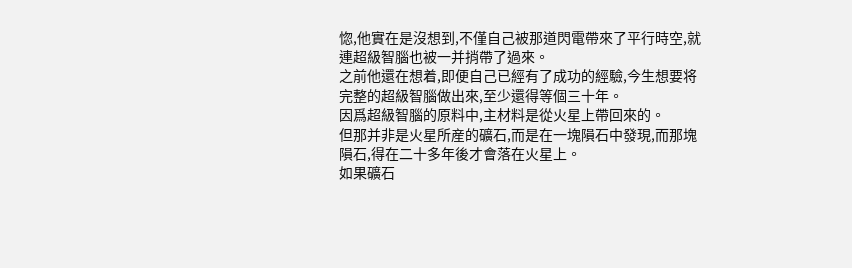惚,他實在是沒想到,不僅自己被那道閃電帶來了平行時空,就連超級智腦也被一并捎帶了過來。
之前他還在想着,即便自己已經有了成功的經驗,今生想要将完整的超級智腦做出來,至少還得等個三十年。
因爲超級智腦的原料中,主材料是從火星上帶回來的。
但那并非是火星所産的礦石,而是在一塊隕石中發現,而那塊隕石,得在二十多年後才會落在火星上。
如果礦石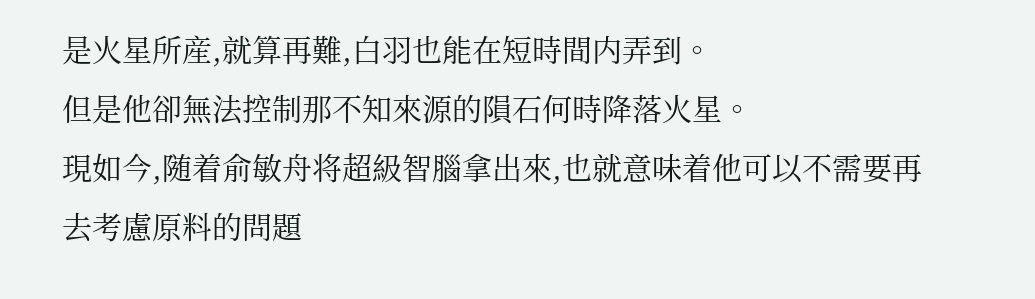是火星所産,就算再難,白羽也能在短時間内弄到。
但是他卻無法控制那不知來源的隕石何時降落火星。
現如今,随着俞敏舟将超級智腦拿出來,也就意味着他可以不需要再去考慮原料的問題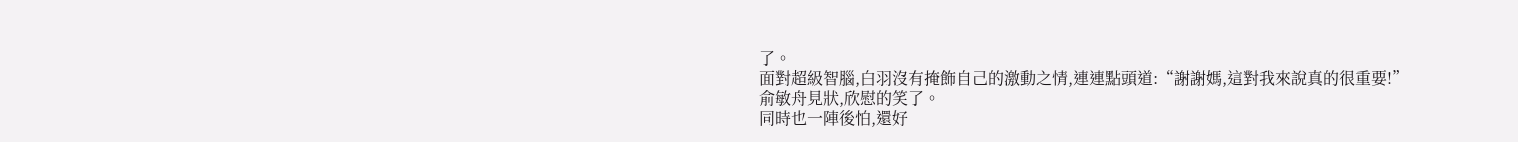了。
面對超級智腦,白羽沒有掩飾自己的激動之情,連連點頭道:“謝謝媽,這對我來說真的很重要!”
俞敏舟見狀,欣慰的笑了。
同時也一陣後怕,還好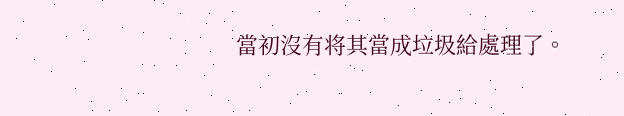當初沒有将其當成垃圾給處理了。